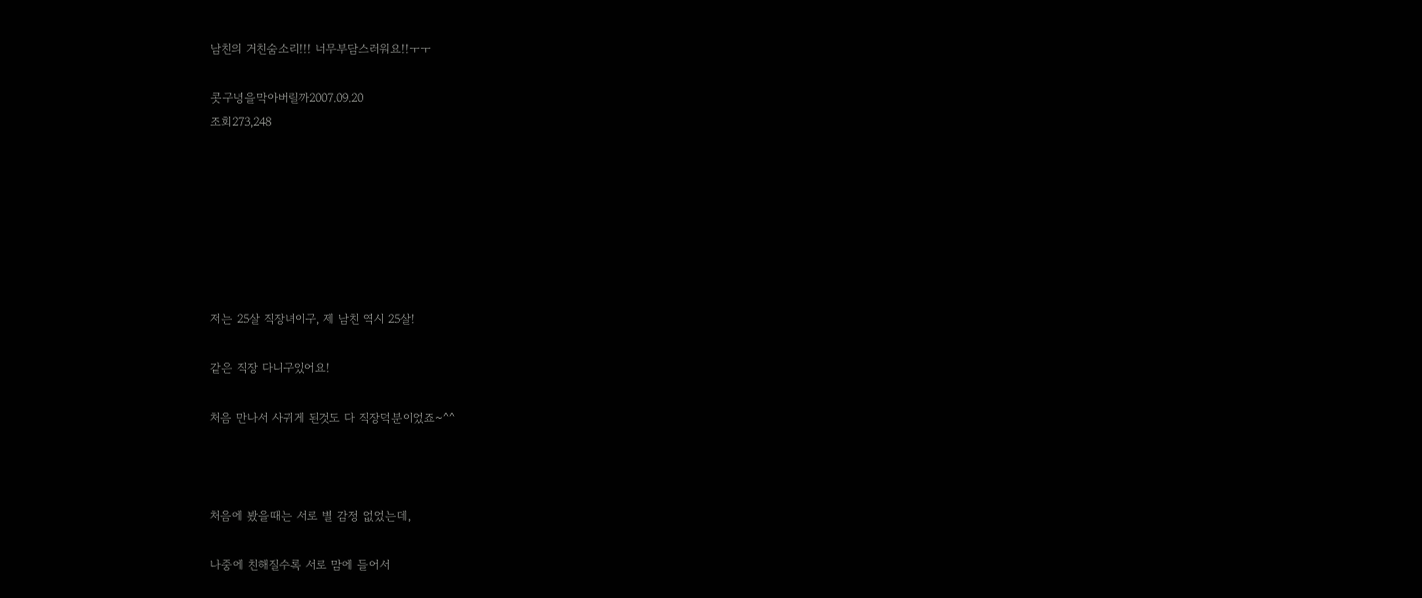남친의 거친숨소리!!! 너무부담스러워요!!ㅜㅜ

콧구녕을막아버릴까2007.09.20
조회273,248







저는 25살 직장녀이구, 제 남친 역시 25살!

같은 직장 다니구있어요!

처음 만나서 사귀게 된것도 다 직장덕분이었죠~^^



처음에 봤을때는 서로 별 감정 없었는데,

나중에 친해질수록 서로 맘에 들어서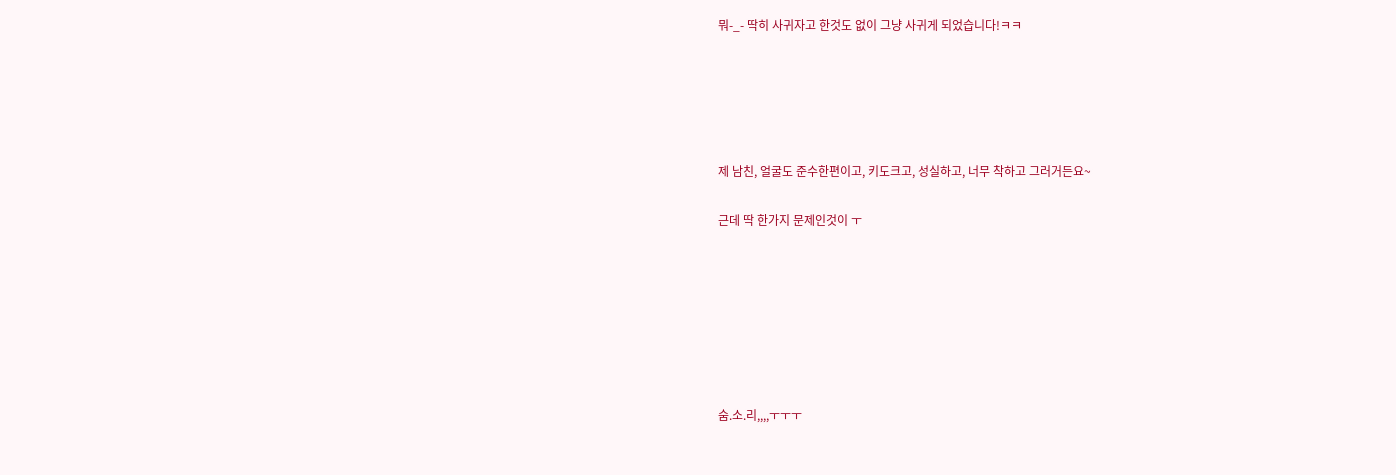뭐-_- 딱히 사귀자고 한것도 없이 그냥 사귀게 되었습니다!ㅋㅋ





제 남친, 얼굴도 준수한편이고, 키도크고, 성실하고, 너무 착하고 그러거든요~

근데 딱 한가지 문제인것이 ㅜ







숨.소.리,,,,ㅜㅜㅜ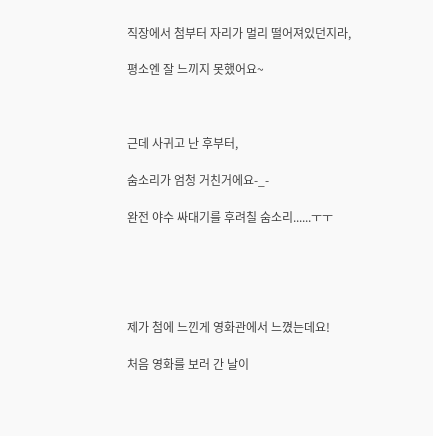직장에서 첨부터 자리가 멀리 떨어져있던지라,

평소엔 잘 느끼지 못했어요~



근데 사귀고 난 후부터,

숨소리가 엄청 거친거에요-_-

완전 야수 싸대기를 후려칠 숨소리......ㅜㅜ





제가 첨에 느낀게 영화관에서 느꼈는데요!

처음 영화를 보러 간 날이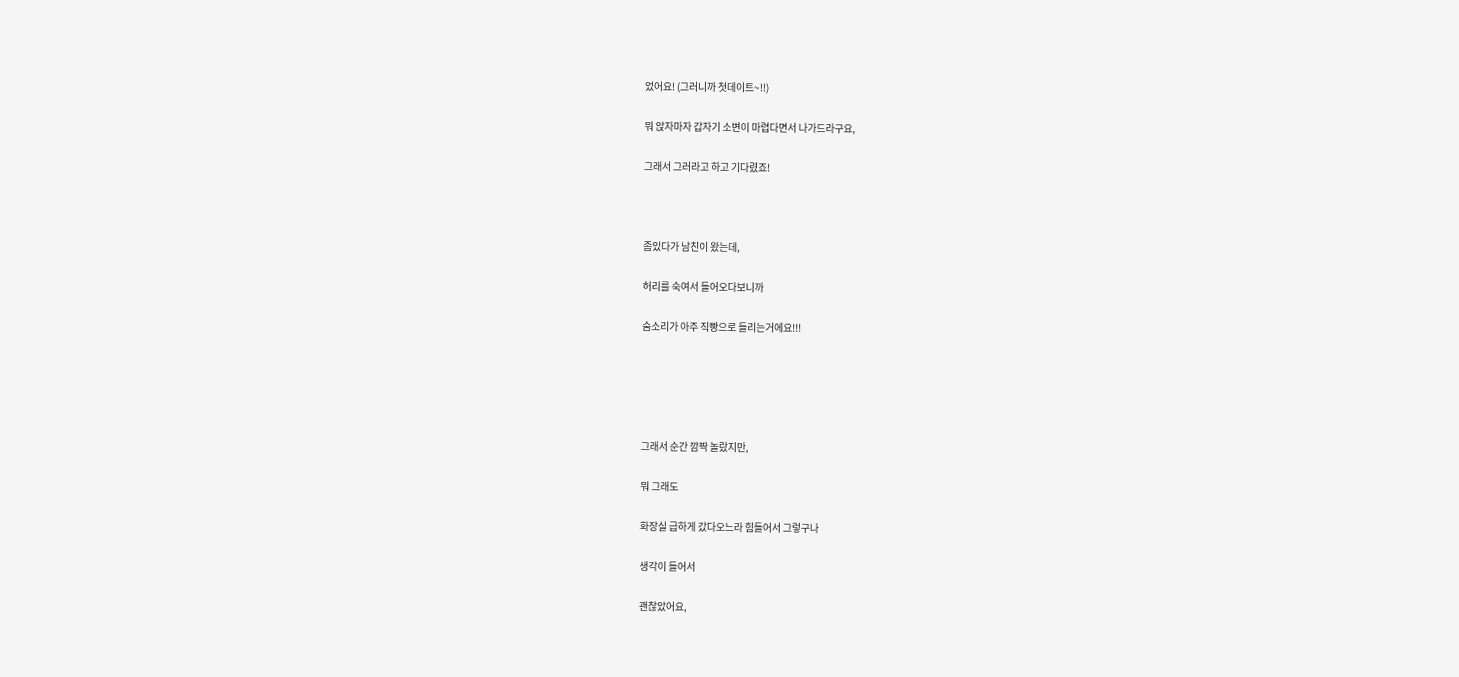었어요! (그러니까 첫데이트~!!)

뭐 앉자마자 갑자기 소변이 마렵다면서 나가드라구요,

그래서 그러라고 하고 기다렸죠!



좀있다가 남친이 왔는데,

허리를 숙여서 들어오다보니까

숨소리가 아주 직빵으로 들리는거에요!!!





그래서 순간 깜짝 놀랐지만,

뭐 그래도

화장실 급하게 갔다오느라 힘들어서 그렇구나

생각이 들어서

괜찮았어요,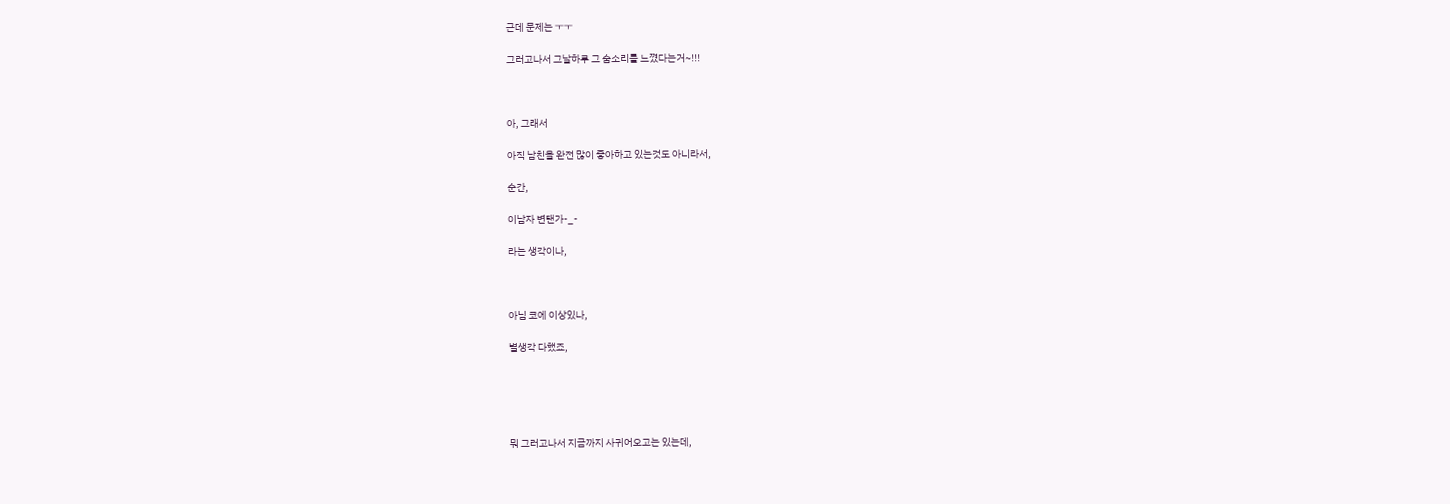근데 문제는 ㅜㅜ

그러고나서 그날하루 그 숨소리를 느꼈다는거~!!!



아, 그래서

아직 남친을 완전 많이 좋아하고 있는것도 아니라서,

순간,

이남자 변탠가-_-

라는 생각이나,



아님 코에 이상있나,

별생각 다했죠,





뭐 그러고나서 지금까지 사귀어오고는 있는데,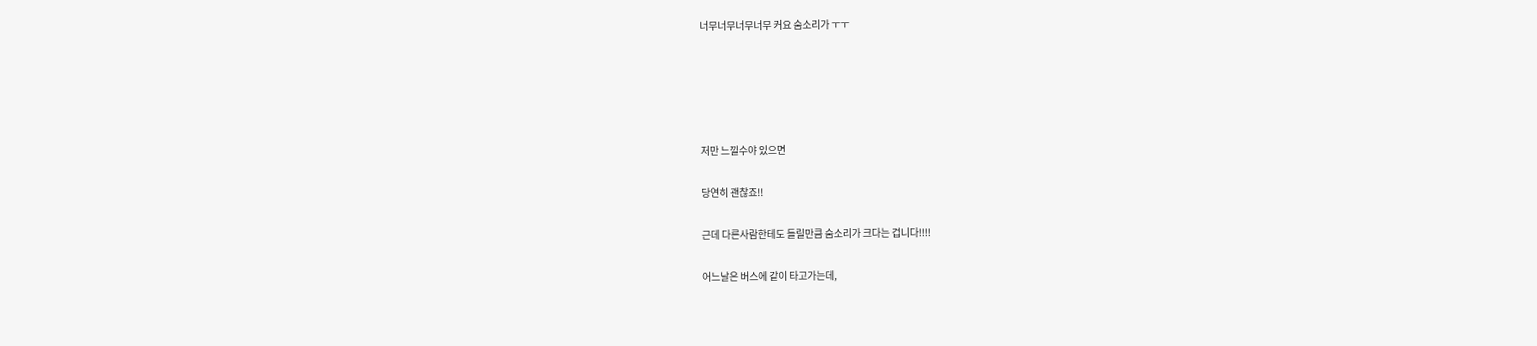너무너무너무너무 커요 숨소리가 ㅜㅜ





저만 느낄수야 있으면

당연히 괜찮죠!!

근데 다른사람한테도 들릴만큼 숨소리가 크다는 겁니다!!!!

어느날은 버스에 같이 타고가는데,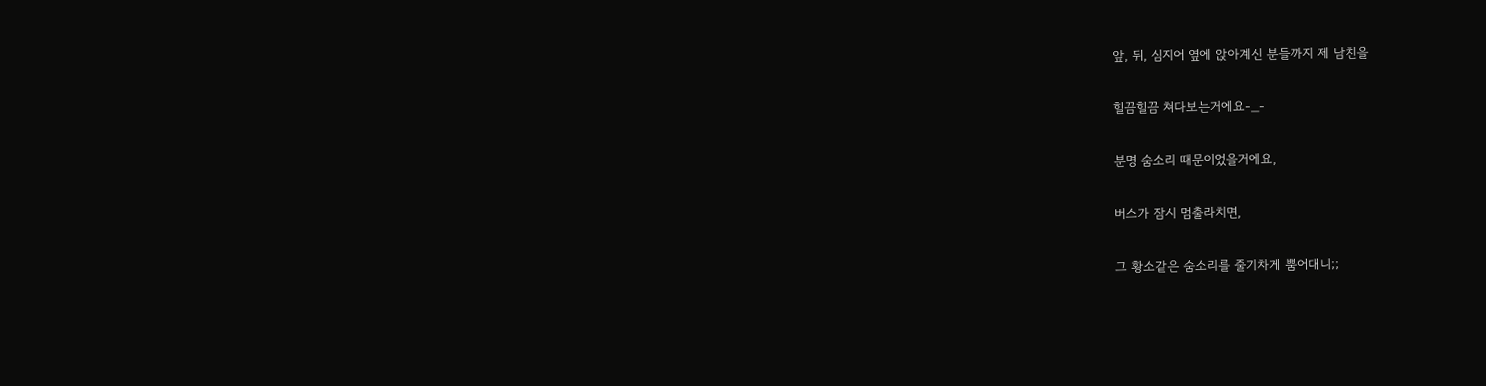앞, 뒤, 심지어 옆에 앉아계신 분들까지 제 남친을

힐끔힐끔 쳐다보는거에요-_-

분명 숨소리 때문이었을거에요,

버스가 잠시 멈출라치면,

그 황소같은 숨소리를 줄기차게 뿜어대니;;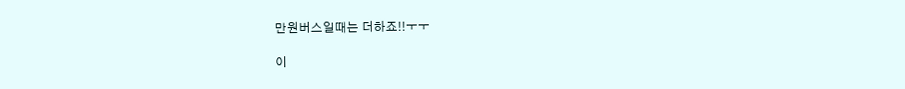만원버스일때는 더하죠!!ㅜㅜ

이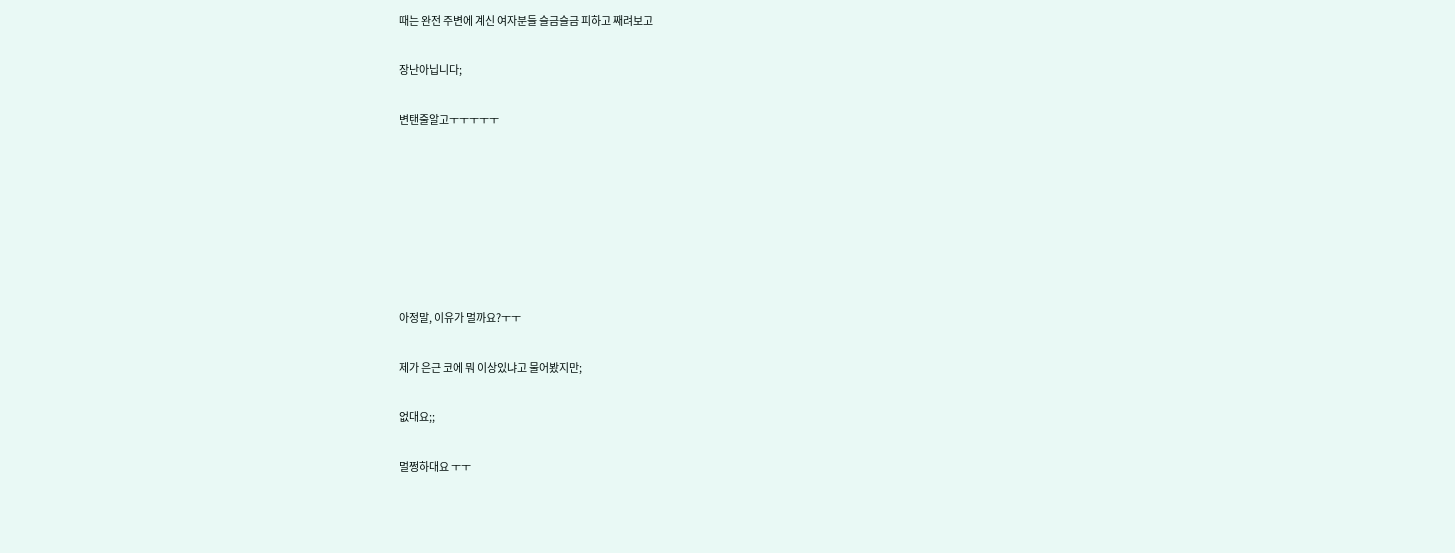때는 완전 주변에 계신 여자분들 슬금슬금 피하고 째려보고

장난아닙니다;

변탠줄알고ㅜㅜㅜㅜㅜ







아정말, 이유가 멀까요?ㅜㅜ

제가 은근 코에 뭐 이상있냐고 물어봤지만;

없대요;;

멀쩡하대요 ㅜㅜ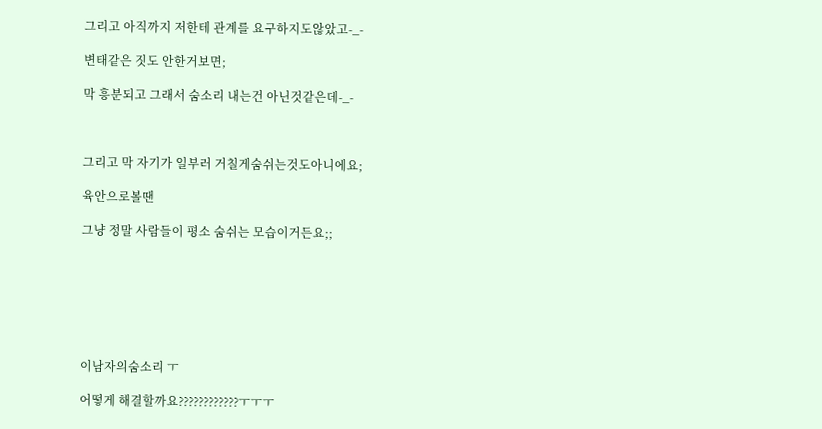그리고 아직까지 저한테 관계를 요구하지도않았고-_-

변태같은 짓도 안한거보면;

막 흥분되고 그래서 숨소리 내는건 아닌것같은데-_-



그리고 막 자기가 일부러 거칠게숨쉬는것도아니에요;

육안으로볼땐

그냥 정말 사람들이 평소 숨쉬는 모습이거든요;;







이남자의숨소리 ㅜ

어떻게 해결할까요????????????ㅜㅜㅜ